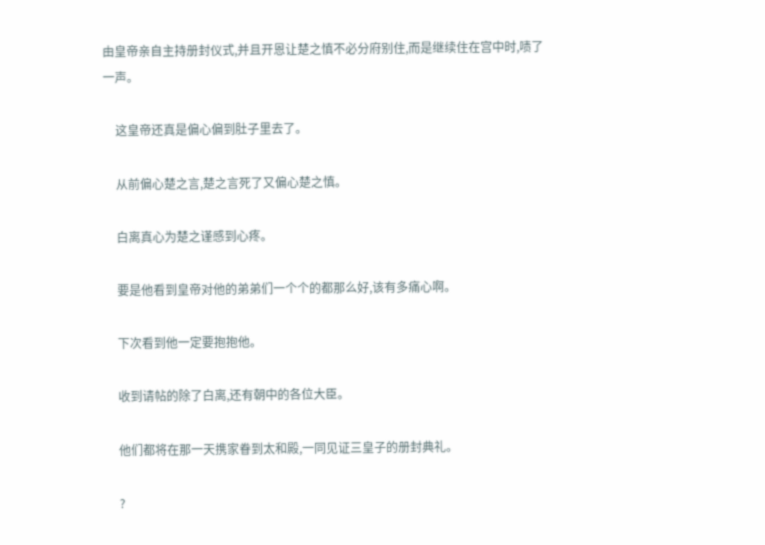由皇帝亲自主持册封仪式,并且开恩让楚之慎不必分府别住,而是继续住在宫中时,啧了一声。

    这皇帝还真是偏心偏到肚子里去了。

    从前偏心楚之言,楚之言死了又偏心楚之慎。

    白离真心为楚之谨感到心疼。

    要是他看到皇帝对他的弟弟们一个个的都那么好,该有多痛心啊。

    下次看到他一定要抱抱他。

    收到请帖的除了白离,还有朝中的各位大臣。

    他们都将在那一天携家眷到太和殿,一同见证三皇子的册封典礼。

    ?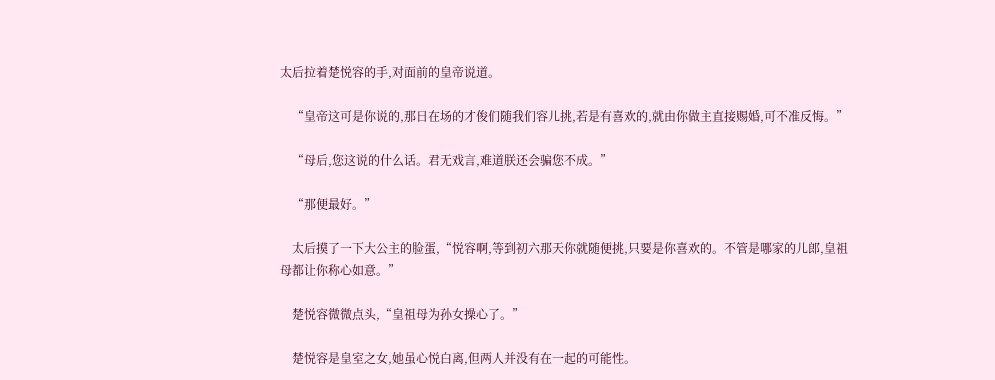太后拉着楚悦容的手,对面前的皇帝说道。

    “皇帝这可是你说的,那日在场的才俊们随我们容儿挑,若是有喜欢的,就由你做主直接赐婚,可不准反悔。”

    “母后,您这说的什么话。君无戏言,难道朕还会骗您不成。”

    “那便最好。”

    太后摸了一下大公主的脸蛋,“悦容啊,等到初六那天你就随便挑,只要是你喜欢的。不管是哪家的儿郎,皇祖母都让你称心如意。”

    楚悦容微微点头,“皇祖母为孙女操心了。”

    楚悦容是皇室之女,她虽心悦白离,但两人并没有在一起的可能性。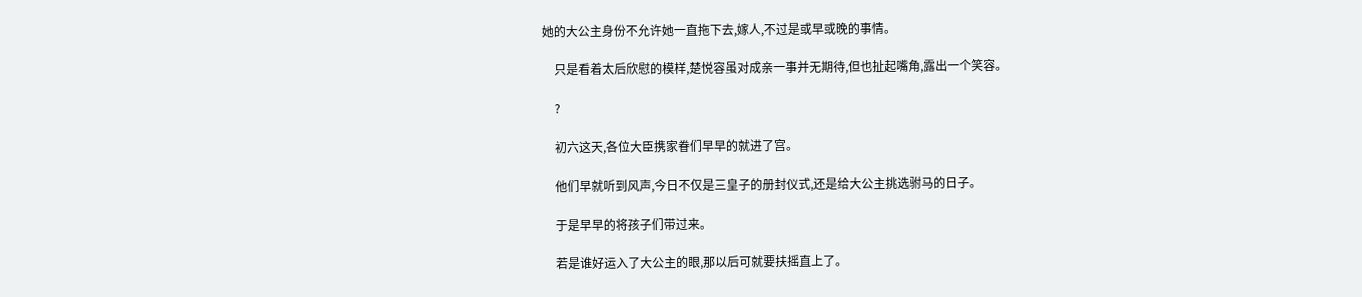她的大公主身份不允许她一直拖下去,嫁人,不过是或早或晚的事情。

    只是看着太后欣慰的模样,楚悦容虽对成亲一事并无期待,但也扯起嘴角,露出一个笑容。

    ?

    初六这天,各位大臣携家眷们早早的就进了宫。

    他们早就听到风声,今日不仅是三皇子的册封仪式,还是给大公主挑选驸马的日子。

    于是早早的将孩子们带过来。

    若是谁好运入了大公主的眼,那以后可就要扶摇直上了。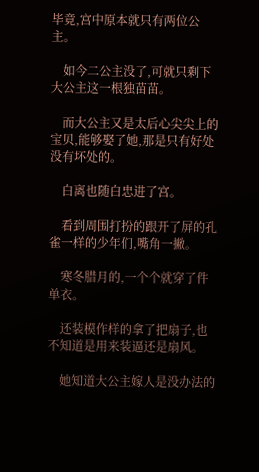毕竟,宫中原本就只有两位公主。

    如今二公主没了,可就只剩下大公主这一根独苗苗。

    而大公主又是太后心尖尖上的宝贝,能够娶了她,那是只有好处没有坏处的。

    白离也随白忠进了宫。

    看到周围打扮的跟开了屏的孔雀一样的少年们,嘴角一撇。

    寒冬腊月的,一个个就穿了件单衣。

    还装模作样的拿了把扇子,也不知道是用来装逼还是扇风。

    她知道大公主嫁人是没办法的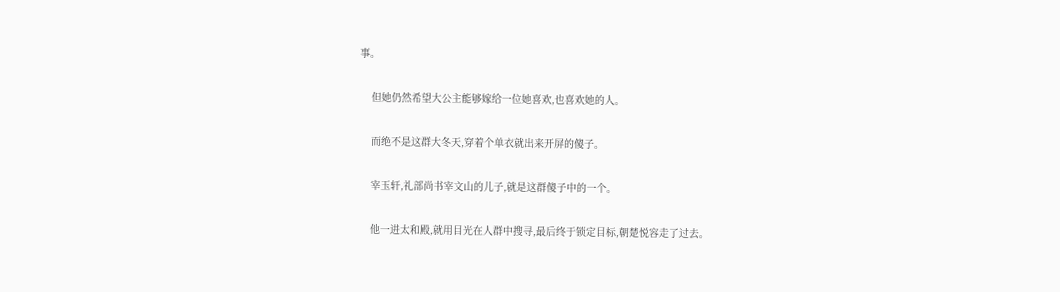事。

    但她仍然希望大公主能够嫁给一位她喜欢,也喜欢她的人。

    而绝不是这群大冬天,穿着个单衣就出来开屏的傻子。

    宰玉轩,礼部尚书宰文山的儿子,就是这群傻子中的一个。

    他一进太和殿,就用目光在人群中搜寻,最后终于锁定目标,朝楚悦容走了过去。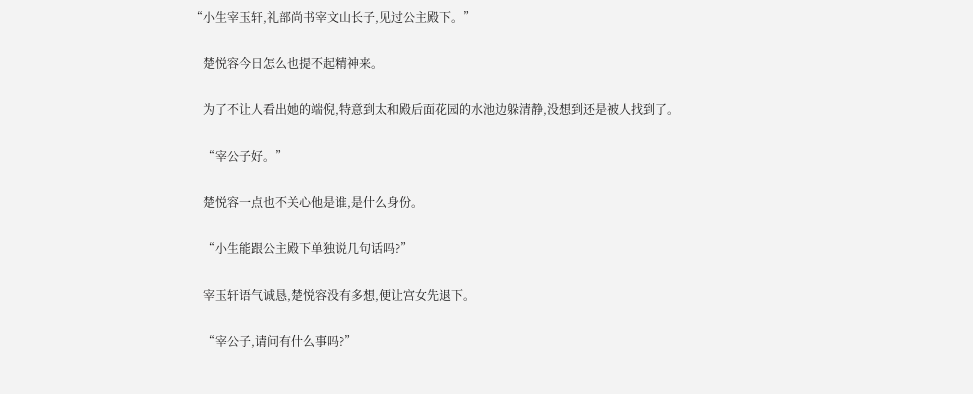“小生宰玉轩,礼部尚书宰文山长子,见过公主殿下。”

    楚悦容今日怎么也提不起精神来。

    为了不让人看出她的端倪,特意到太和殿后面花园的水池边躲清静,没想到还是被人找到了。

    “宰公子好。”

    楚悦容一点也不关心他是谁,是什么身份。

    “小生能跟公主殿下单独说几句话吗?”

    宰玉轩语气诚恳,楚悦容没有多想,便让宫女先退下。

    “宰公子,请问有什么事吗?”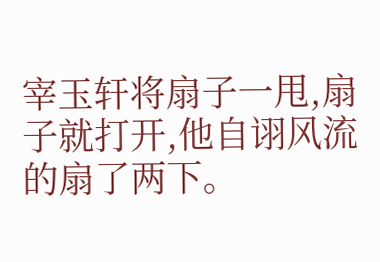宰玉轩将扇子一甩,扇子就打开,他自诩风流的扇了两下。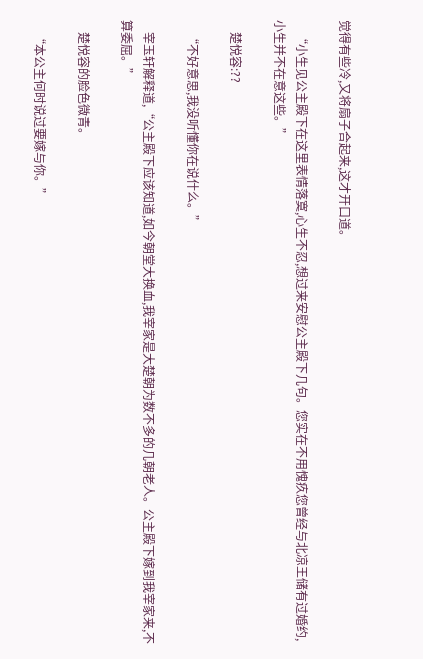觉得有些冷,又将扇子合起来,这才开口道。

    “小生见公主殿下在这里表情落寞,心生不忍,想过来安慰公主殿下几句。您实在不用愧疚您曾经与北凉王储有过婚约,小生并不在意这些。”

    楚悦容:??

    “不好意思,我没听懂你在说什么。”

    宰玉轩解释道,“公主殿下应该知道,如今朝堂大换血,我宰家是大楚朝为数不多的几朝老人。公主殿下嫁到我宰家来,不算委屈。”

    楚悦容的脸色微青。

    “本公主何时说过要嫁与你。”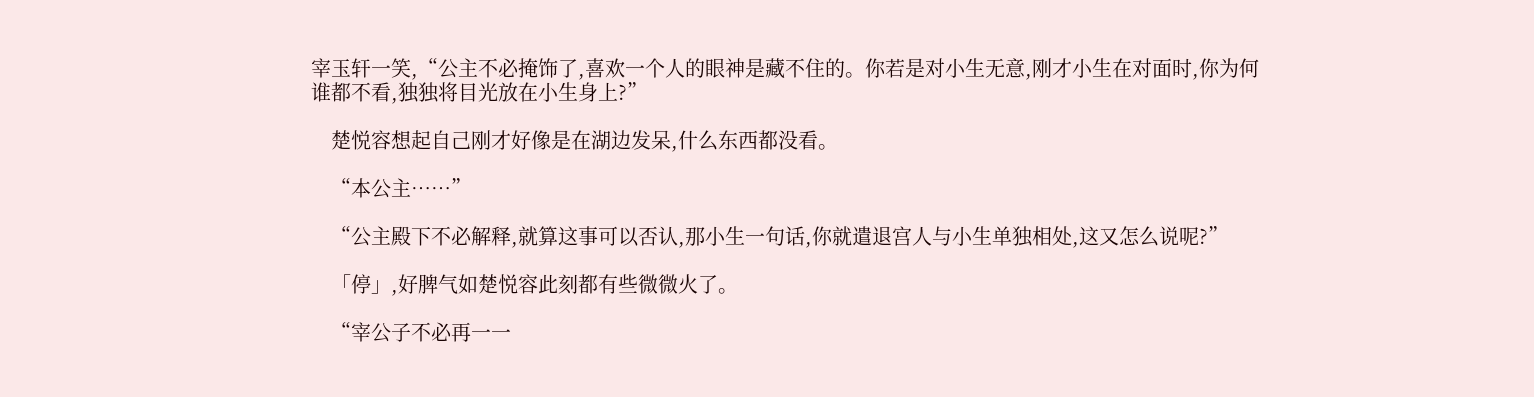宰玉轩一笑,“公主不必掩饰了,喜欢一个人的眼神是藏不住的。你若是对小生无意,刚才小生在对面时,你为何谁都不看,独独将目光放在小生身上?”

    楚悦容想起自己刚才好像是在湖边发呆,什么东西都没看。

    “本公主……”

    “公主殿下不必解释,就算这事可以否认,那小生一句话,你就遣退宫人与小生单独相处,这又怎么说呢?”

    「停」,好脾气如楚悦容此刻都有些微微火了。

    “宰公子不必再一一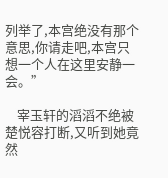列举了,本宫绝没有那个意思,你请走吧,本宫只想一个人在这里安静一会。”

    宰玉轩的滔滔不绝被楚悦容打断,又听到她竟然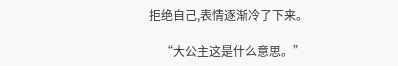拒绝自己,表情逐渐冷了下来。

    “大公主这是什么意思。”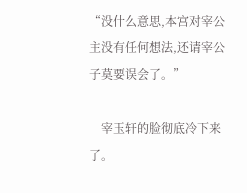“没什么意思,本宫对宰公主没有任何想法,还请宰公子莫要误会了。”

    宰玉轩的脸彻底冷下来了。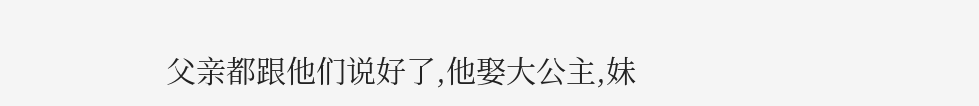父亲都跟他们说好了,他娶大公主,妹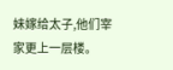妹嫁给太子,他们宰家更上一层楼。